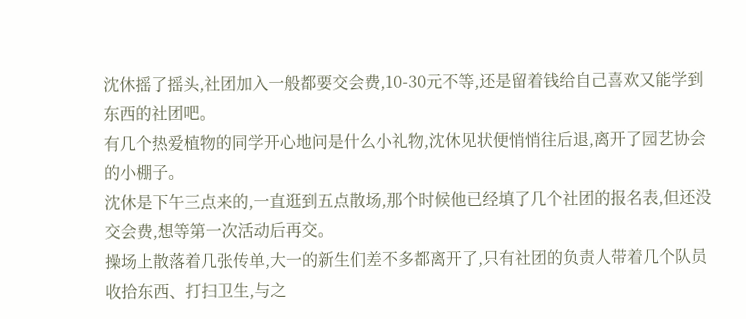沈休摇了摇头,社团加入一般都要交会费,10-30元不等,还是留着钱给自己喜欢又能学到东西的社团吧。
有几个热爱植物的同学开心地问是什么小礼物,沈休见状便悄悄往后退,离开了园艺协会的小棚子。
沈休是下午三点来的,一直逛到五点散场,那个时候他已经填了几个社团的报名表,但还没交会费,想等第一次活动后再交。
操场上散落着几张传单,大一的新生们差不多都离开了,只有社团的负责人带着几个队员收拾东西、打扫卫生,与之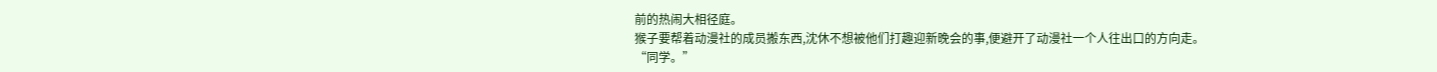前的热闹大相径庭。
猴子要帮着动漫社的成员搬东西,沈休不想被他们打趣迎新晚会的事,便避开了动漫社一个人往出口的方向走。
“同学。”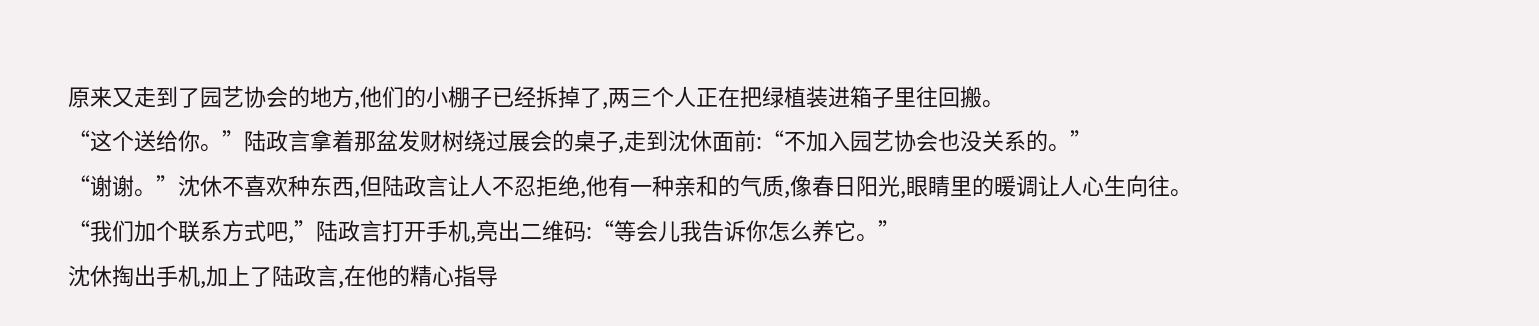原来又走到了园艺协会的地方,他们的小棚子已经拆掉了,两三个人正在把绿植装进箱子里往回搬。
“这个送给你。”陆政言拿着那盆发财树绕过展会的桌子,走到沈休面前:“不加入园艺协会也没关系的。”
“谢谢。”沈休不喜欢种东西,但陆政言让人不忍拒绝,他有一种亲和的气质,像春日阳光,眼睛里的暖调让人心生向往。
“我们加个联系方式吧,”陆政言打开手机,亮出二维码:“等会儿我告诉你怎么养它。”
沈休掏出手机,加上了陆政言,在他的精心指导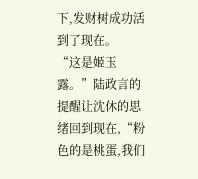下,发财树成功活到了现在。
“这是姬玉露。”陆政言的提醒让沈休的思绪回到现在,“粉色的是桃蛋,我们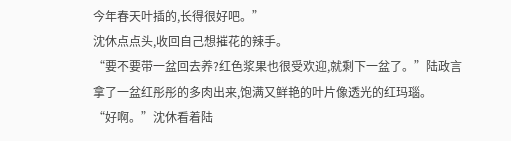今年春天叶插的,长得很好吧。”
沈休点点头,收回自己想摧花的辣手。
“要不要带一盆回去养?红色浆果也很受欢迎,就剩下一盆了。”陆政言拿了一盆红彤彤的多肉出来,饱满又鲜艳的叶片像透光的红玛瑙。
“好啊。”沈休看着陆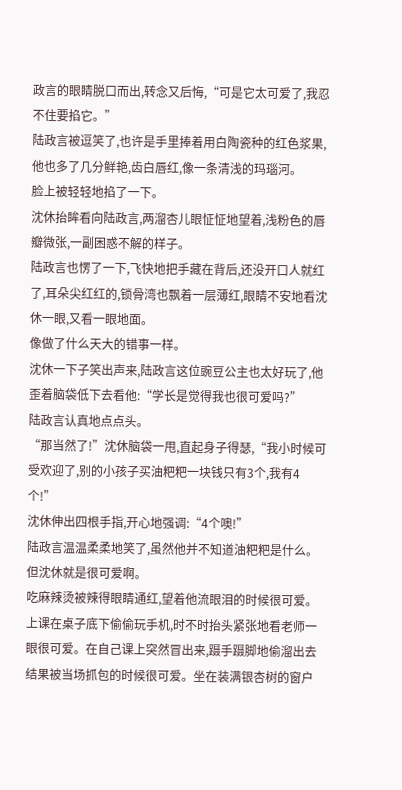政言的眼睛脱口而出,转念又后悔,“可是它太可爱了,我忍不住要掐它。”
陆政言被逗笑了,也许是手里捧着用白陶瓷种的红色浆果,他也多了几分鲜艳,齿白唇红,像一条清浅的玛瑙河。
脸上被轻轻地掐了一下。
沈休抬眸看向陆政言,两溜杏儿眼怔怔地望着,浅粉色的唇瓣微张,一副困惑不解的样子。
陆政言也愣了一下,飞快地把手藏在背后,还没开口人就红了,耳朵尖红红的,锁骨湾也飘着一层薄红,眼睛不安地看沈休一眼,又看一眼地面。
像做了什么天大的错事一样。
沈休一下子笑出声来,陆政言这位豌豆公主也太好玩了,他歪着脑袋低下去看他:“学长是觉得我也很可爱吗?”
陆政言认真地点点头。
“那当然了!”沈休脑袋一甩,直起身子得瑟,“我小时候可受欢迎了,别的小孩子买油粑粑一块钱只有3个,我有4个!”
沈休伸出四根手指,开心地强调:“4个噢!”
陆政言温温柔柔地笑了,虽然他并不知道油粑粑是什么。
但沈休就是很可爱啊。
吃麻辣烫被辣得眼睛通红,望着他流眼泪的时候很可爱。上课在桌子底下偷偷玩手机,时不时抬头紧张地看老师一眼很可爱。在自己课上突然冒出来,蹑手蹑脚地偷溜出去结果被当场抓包的时候很可爱。坐在装满银杏树的窗户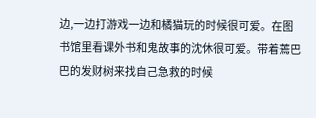边,一边打游戏一边和橘猫玩的时候很可爱。在图书馆里看课外书和鬼故事的沈休很可爱。带着蔫巴巴的发财树来找自己急救的时候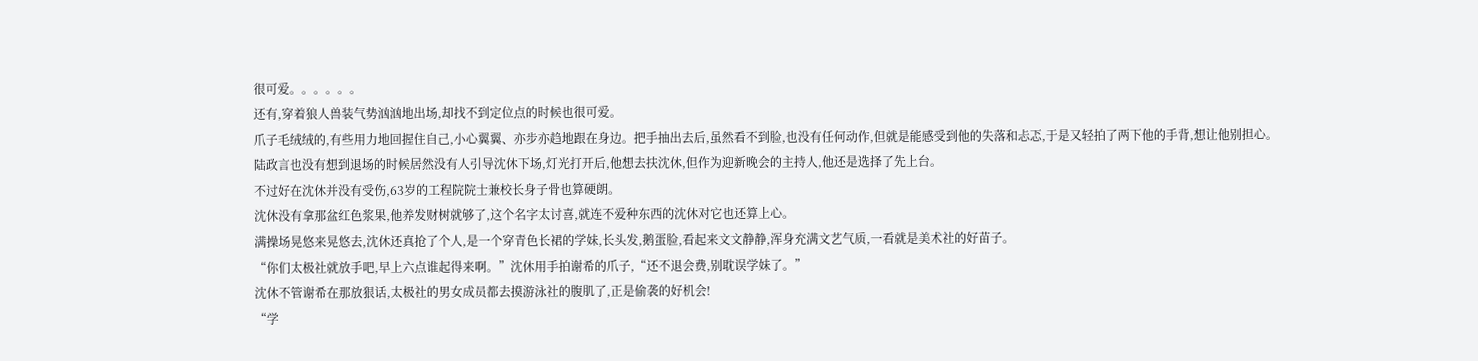很可爱。。。。。。
还有,穿着狼人兽装气势汹汹地出场,却找不到定位点的时候也很可爱。
爪子毛绒绒的,有些用力地回握住自己,小心翼翼、亦步亦趋地跟在身边。把手抽出去后,虽然看不到脸,也没有任何动作,但就是能感受到他的失落和忐忑,于是又轻拍了两下他的手背,想让他别担心。
陆政言也没有想到退场的时候居然没有人引导沈休下场,灯光打开后,他想去扶沈休,但作为迎新晚会的主持人,他还是选择了先上台。
不过好在沈休并没有受伤,63岁的工程院院士兼校长身子骨也算硬朗。
沈休没有拿那盆红色浆果,他养发财树就够了,这个名字太讨喜,就连不爱种东西的沈休对它也还算上心。
满操场晃悠来晃悠去,沈休还真抢了个人,是一个穿青色长裙的学妹,长头发,鹅蛋脸,看起来文文静静,浑身充满文艺气质,一看就是美术社的好苗子。
“你们太极社就放手吧,早上六点谁起得来啊。”沈休用手拍谢希的爪子,“还不退会费,别耽误学妹了。”
沈休不管谢希在那放狠话,太极社的男女成员都去摸游泳社的腹肌了,正是偷袭的好机会!
“学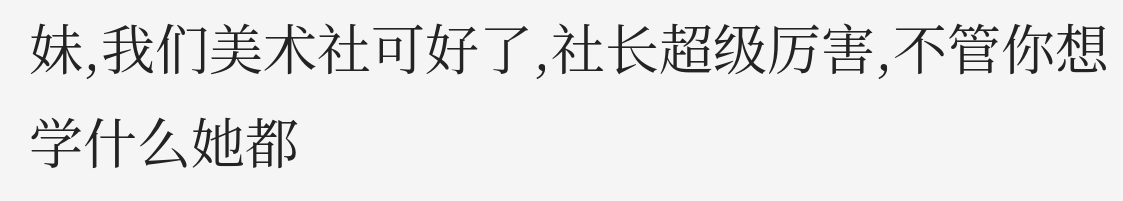妹,我们美术社可好了,社长超级厉害,不管你想学什么她都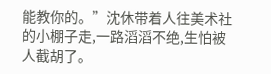能教你的。”沈休带着人往美术社的小棚子走,一路滔滔不绝,生怕被人截胡了。